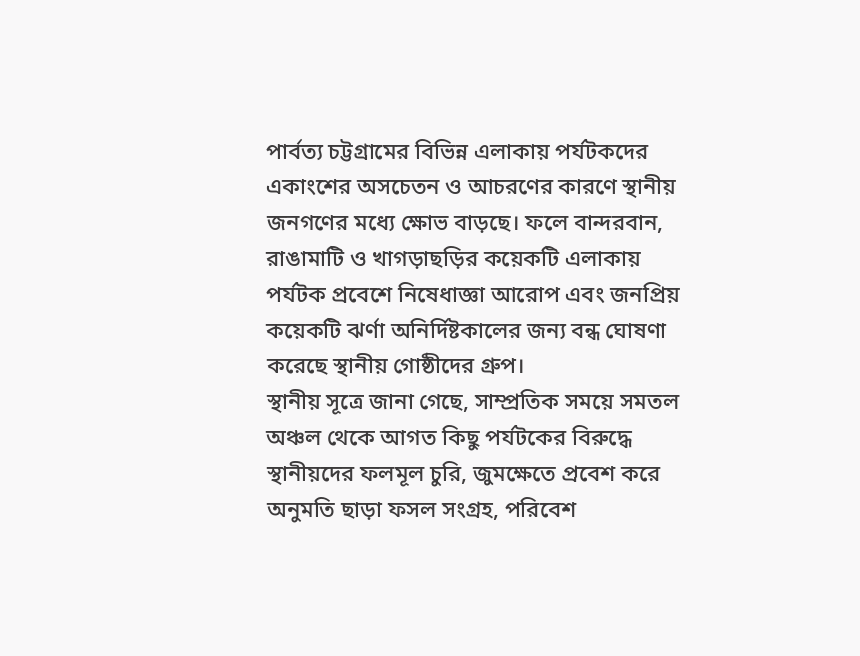পার্বত্য চট্টগ্রামের বিভিন্ন এলাকায় পর্যটকদের একাংশের অসচেতন ও আচরণের কারণে স্থানীয় জনগণের মধ্যে ক্ষোভ বাড়ছে। ফলে বান্দরবান, রাঙামাটি ও খাগড়াছড়ির কয়েকটি এলাকায় পর্যটক প্রবেশে নিষেধাজ্ঞা আরোপ এবং জনপ্রিয় কয়েকটি ঝর্ণা অনির্দিষ্টকালের জন্য বন্ধ ঘোষণা করেছে স্থানীয় গোষ্ঠীদের গ্রুপ।
স্থানীয় সূত্রে জানা গেছে, সাম্প্রতিক সময়ে সমতল অঞ্চল থেকে আগত কিছু পর্যটকের বিরুদ্ধে স্থানীয়দের ফলমূল চুরি, জুমক্ষেতে প্রবেশ করে অনুমতি ছাড়া ফসল সংগ্রহ, পরিবেশ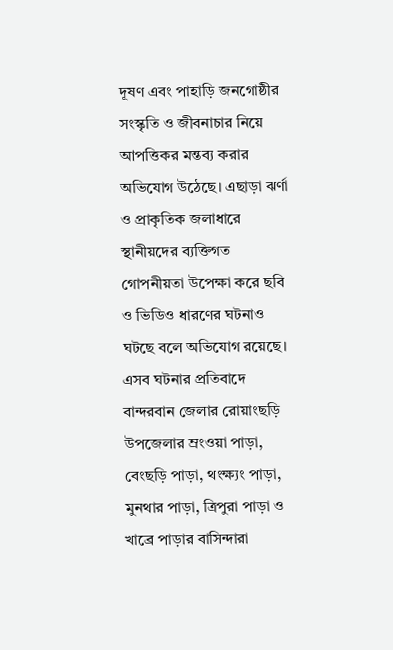দূষণ এবং পাহাড়ি জনগোষ্ঠীর সংস্কৃতি ও জীবনাচার নিয়ে আপত্তিকর মন্তব্য করার অভিযোগ উঠেছে। এছাড়া ঝর্ণা ও প্রাকৃতিক জলাধারে স্থানীয়দের ব্যক্তিগত গোপনীয়তা উপেক্ষা করে ছবি ও ভিডিও ধারণের ঘটনাও ঘটছে বলে অভিযোগ রয়েছে।
এসব ঘটনার প্রতিবাদে বান্দরবান জেলার রোয়াংছড়ি উপজেলার ম্রংওয়া পাড়া, বেংছড়ি পাড়া, থংক্ষ্যং পাড়া, মুনথার পাড়া, ত্রিপুরা পাড়া ও খাব্রে পাড়ার বাসিন্দারা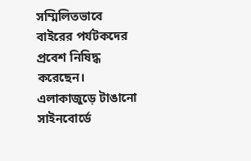সম্মিলিতভাবে বাইরের পর্যটকদের প্রবেশ নিষিদ্ধ করেছেন। এলাকাজুড়ে টাঙানো সাইনবোর্ডে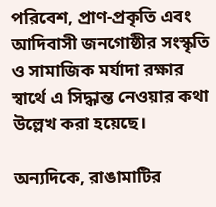পরিবেশ, প্রাণ-প্রকৃতি এবং আদিবাসী জনগোষ্ঠীর সংস্কৃতি ও সামাজিক মর্যাদা রক্ষার স্বার্থে এ সিদ্ধান্ত নেওয়ার কথা উল্লেখ করা হয়েছে।

অন্যদিকে, রাঙামাটির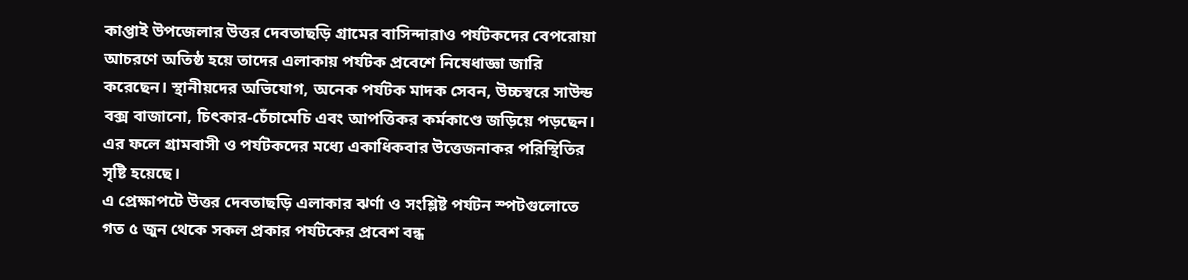কাপ্তাই উপজেলার উত্তর দেবতাছড়ি গ্রামের বাসিন্দারাও পর্যটকদের বেপরোয়া আচরণে অতিষ্ঠ হয়ে তাদের এলাকায় পর্যটক প্রবেশে নিষেধাজ্ঞা জারি করেছেন। স্থানীয়দের অভিযোগ, অনেক পর্যটক মাদক সেবন, উচ্চস্বরে সাউন্ড বক্স বাজানো, চিৎকার-চেঁচামেচি এবং আপত্তিকর কর্মকাণ্ডে জড়িয়ে পড়ছেন। এর ফলে গ্রামবাসী ও পর্যটকদের মধ্যে একাধিকবার উত্তেজনাকর পরিস্থিতির সৃষ্টি হয়েছে।
এ প্রেক্ষাপটে উত্তর দেবতাছড়ি এলাকার ঝর্ণা ও সংশ্লিষ্ট পর্যটন স্পটগুলোতে গত ৫ জুন থেকে সকল প্রকার পর্যটকের প্রবেশ বন্ধ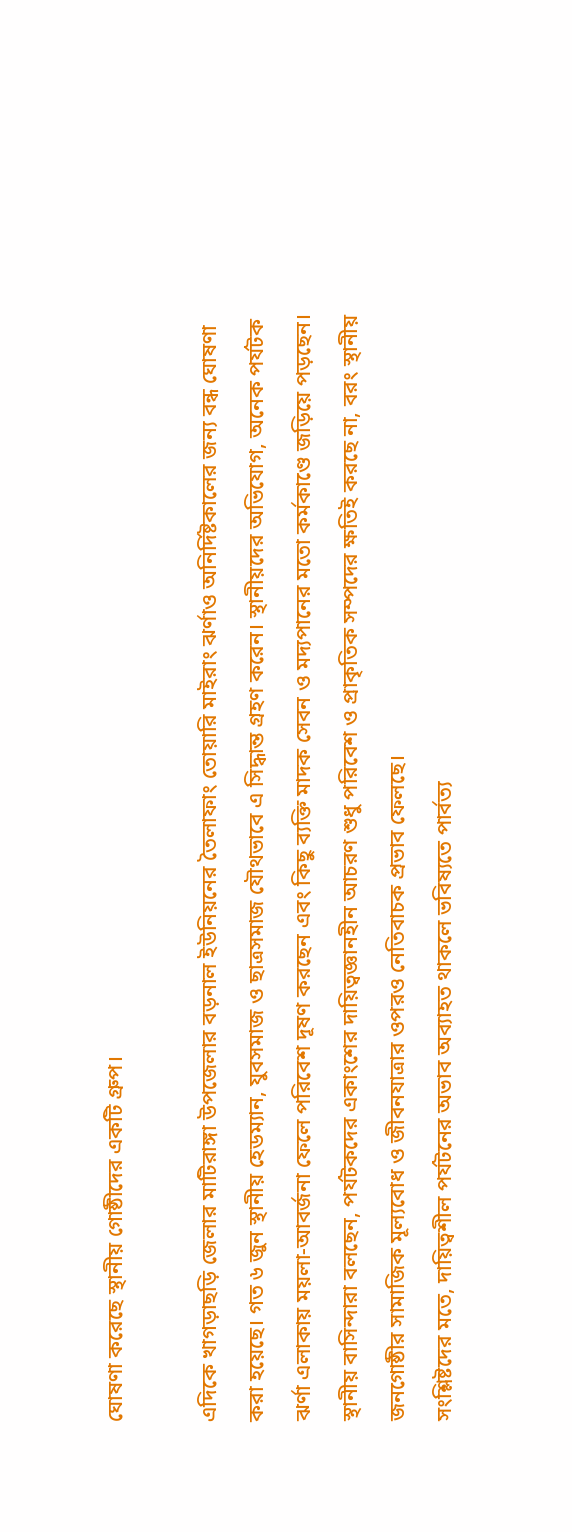ঘোষণা করেছে স্থানীয় গোষ্ঠীদের একটি গ্রুপ।

এদিকে খাগড়াছড়ি জেলার মাটিরাঙ্গা উপজেলার বড়নাল ইউনিয়নের তৈলাফাং তোয়ারি মাইরাং ঝর্ণাও অনির্দিষ্টকালের জন্য বন্ধ ঘোষণা করা হয়েছে। গত ৬ জুন স্থানীয় হেডম্যান, যুবসমাজ ও ছাত্রসমাজ যৌথভাবে এ সিদ্ধান্ত গ্রহণ করেন। স্থানীয়দের অভিযোগ, অনেক পর্যটক ঝর্ণা এলাকায় ময়লা-আবর্জনা ফেলে পরিবেশ দূষণ করছেন এবং কিছু ব্যক্তি মাদক সেবন ও মদ্যপানের মতো কর্মকাণ্ডে জড়িয়ে পড়ছেন।
স্থানীয় বাসিন্দারা বলছেন, পর্যটকদের একাংশের দায়িত্বজ্ঞানহীন আচরণ শুধু পরিবেশ ও প্রাকৃতিক সম্পদের ক্ষতিই করছে না, বরং স্থানীয় জনগোষ্ঠীর সামাজিক মূল্যবোধ ও জীবনযাত্রার ওপরও নেতিবাচক প্রভাব ফেলছে।
সংশ্লিষ্টদের মতে, দায়িত্বশীল পর্যটনের অভাব অব্যাহত থাকলে ভবিষ্যতে পার্বত্য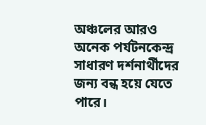অঞ্চলের আরও অনেক পর্যটনকেন্দ্র সাধারণ দর্শনার্থীদের জন্য বন্ধ হয়ে যেতে পারে।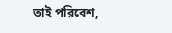তাই পরিবেশ,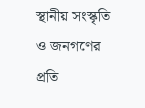স্থানীয় সংস্কৃতি ও জনগণের প্রতি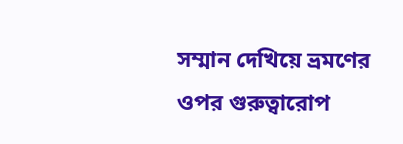সম্মান দেখিয়ে ভ্রমণের ওপর গুরুত্বারোপ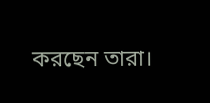করছেন তারা।